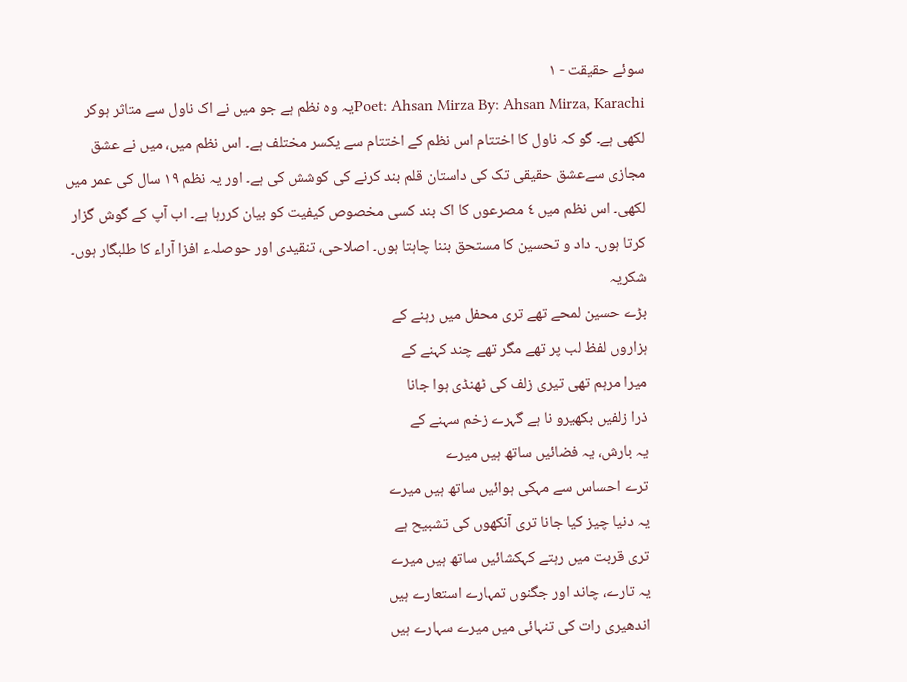سوئے حقیقت - ١
Poet: Ahsan Mirza By: Ahsan Mirza, Karachiیہ وہ نظم ہے جو میں نے اک ناول سے متاثر ہوکر لکھی ہے۔ گو کہ ناول کا اختتام اس نظم کے اختتام سے یکسر مختلف ہے۔ اس نظم میں، میں نے عشق مجازی سےعشق حقیقی تک کی داستان قلم بند کرنے کی کوشش کی ہے۔ اور یہ نظم ١٩ سال کی عمر میں لکھی۔ اس نظم میں ٤ مصرعوں کا اک بند کسی مخصوص کیفیت کو بیان کررہا ہے۔ اب آپ کے گوش گزار کرتا ہوں۔ داد و تحسین کا مستحق بننا چاہتا ہوں۔ اصلاحی، تنقیدی اور حوصلہء افزا آراء کا طلبگار ہوں۔ شکریہ
بڑے حسین لمحے تھے تری محفل میں رہنے کے
ہزاروں لفظ لب پر تھے مگر تھے چند کہنے کے
میرا مرہم تھی تیری زلف کی ٹھنڈی ہوا جانا
ذرا زلفیں بکھیرو نا ہے گہرے زخم سہنے کے
یہ بارش، یہ فضائیں ساتھ ہیں میرے
ترے احساس سے مہکی ہوائیں ساتھ ہیں میرے
یہ دنیا چیز کیا جانا تری آنکھوں کی تشبیح ہے
تری قربت میں رہتے کہکشائیں ساتھ ہیں میرے
یہ تارے، چاند اور جگنوں تمہارے استعارے ہیں
اندھیری رات کی تنہائی میں میرے سہارے ہیں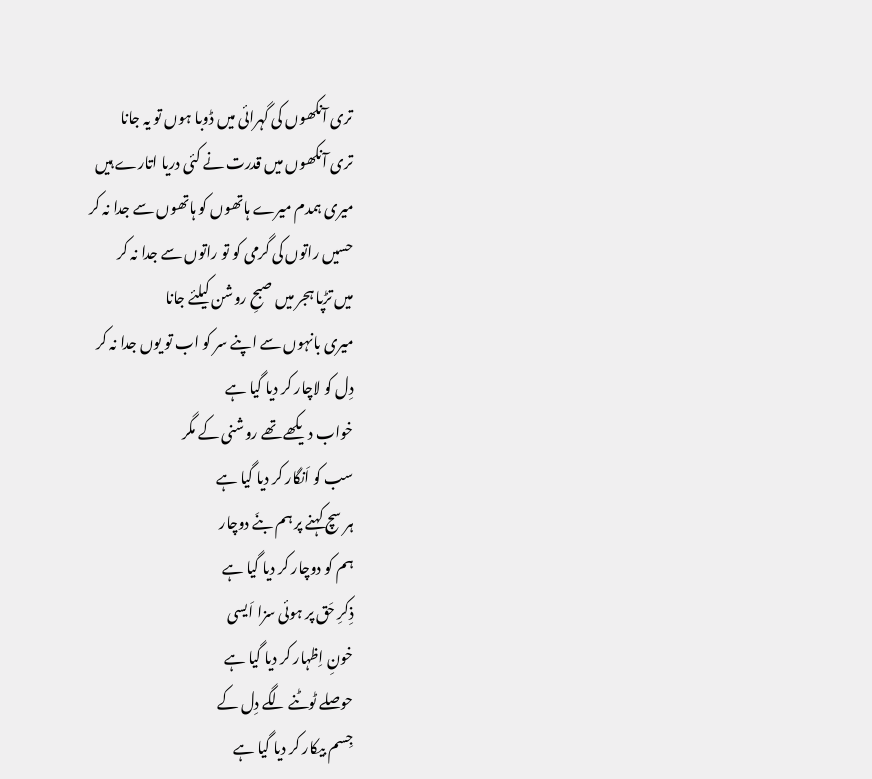تری آنکھوں کی گہرائی میں ڈوبا ہوں تو یہ جانا
تری آنکھوں میں قدرت نے کئی دریا اتارے ہیں
میری ہمدم میرے ہاتھوں کو ہاتھوں سے جدا نہ کر
حسیں راتوں کی گرمی کو تو راتوں سے جدا نہ کر
میں تڑپا ہجر میں صبحِ روشن کیلئے جانا
میری بانہوں سے اپنے سر کو اب تو یوں جدا نہ کر
دِل کو لاچار کر دیا گیا ہے
خواب دیکھے تھے روشنی کے مگر
سب کو اَنگار کر دیا گیا ہے
ہر سچ کہنے پر ہم بنَے دوچار
ہم کو دوچار کر دیا گیا ہے
ذِکرِ حَق پر ہوئی سزا اَیسی
خونِ اِظہار کر دیا گیا ہے
حوصلے ٹوٹنے لگے دِل کے
جِسم بیکار کر دیا گیا ہے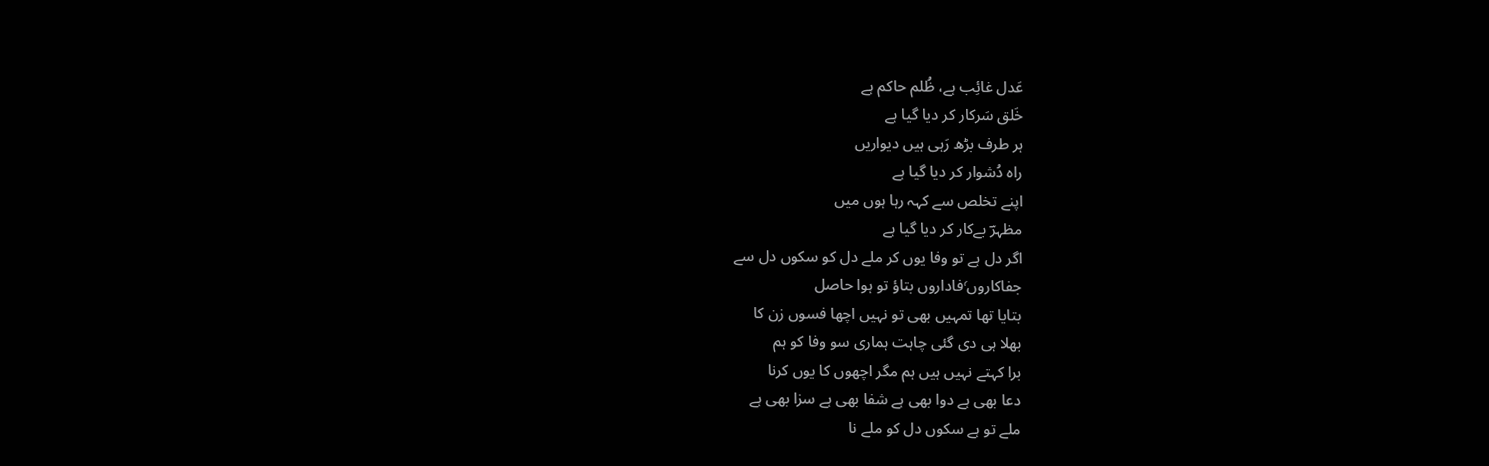عَدل غائِب ہے، ظُلم حاکم ہے
خَلق سَرکار کر دیا گیا ہے
ہر طرف بڑھ رَہی ہیں دیواریں
راہ دُشوار کر دیا گیا ہے
اپنے تخلص سے کہہ رہا ہوں میں
مظہرؔ بےکار کر دیا گیا ہے
اگر دل ہے تو وفا یوں کر ملے دل کو سکوں دل سے
جفاکاروں٬فاداروں بتاؤ تو ہوا حاصل
بتایا تھا تمہیں بھی تو نہیں اچھا فسوں زن کا
بھلا ہی دی گئی چاہت ہماری سو وفا کو ہم
برا کہتے نہیں ہیں ہم مگر اچھوں کا یوں کرنا
دعا بھی ہے دوا بھی ہے شفا بھی ہے سزا بھی ہے
ملے تو ہے سکوں دل کو ملے نا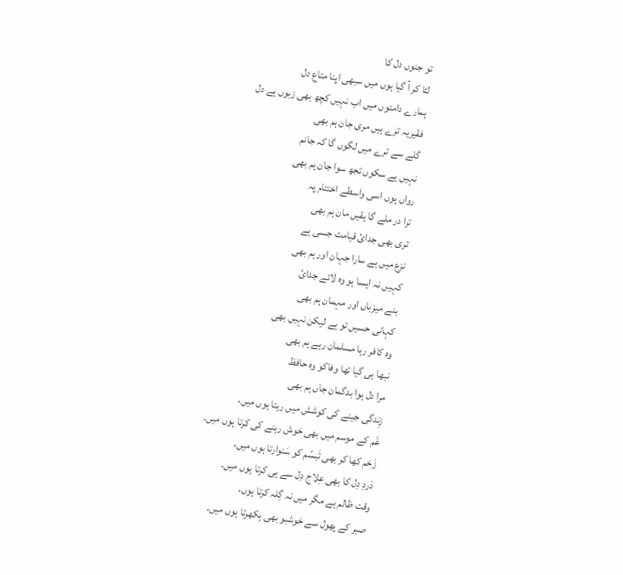تو جنوں دل کا
لٹا کر آ گیا ہوں میں سبھی اپنا متاع دل
ہمارے دامنوں میں اب نہیں کچھ بھی زبوں ہے دل
فقیریہ ترے ہیں مری جان ہم بھی
گلے سے ترے میں لگوں گا کہ جانم
نہیں ہے سکوں تجھ سوا جان ہم بھی
رواں ہوں اسی واسطے اختتام پہ
ترا در ملے گا یقیں مان ہم بھی
تری بھی جدائ قیامت جسی ہے
نزع میں ہے سارا جہان اور ہم بھی
کہیں نہ ایسا ہو وہ لائے جدائ
بنے میزباں اور مہمان ہم بھی
کہانی حسیں تو ہے لیکن نہیں بھی
وہ کافر رہا مسلمان رہے ہم بھی
نبھا ہی گیا تھا وفاکو وہ حافظ
مرا دل ہوا بدگمان جاں ہم بھی
زِندگی جینے کی کوشش میں رہتا ہوں میں،
غَم کے موسم میں بھی خوش رہنے کی کرتا ہوں میں۔
زَخم کھا کر بھی تَبسّم کو سَنوارتا ہوں میں،
دَردِ دِل کا بھی عِلاج دِل سے ہی کرتا ہوں میں۔
وقت ظالم ہے مگر میں نہ گِلہ کرتا ہوں،
صبر کے پھول سے خوشبو بھی بِکھرتا ہوں میں۔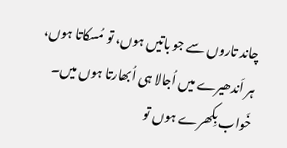چاند تاروں سے جو باتیں ہوں، تو مُسکاتا ہوں،
ہر اَندھیرے میں اُجالا ہی اُبھارتا ہوں میں۔
خَواب بِکھرے ہوں تو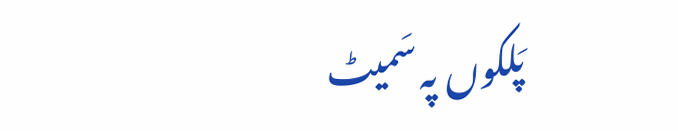پَلکوں پہ سَمیٹ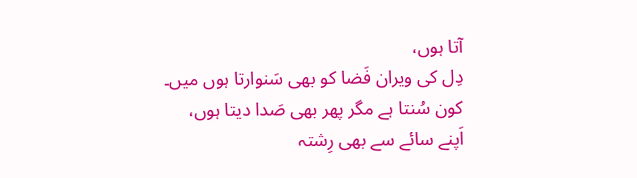آتا ہوں،
دِل کی ویران فَضا کو بھی سَنوارتا ہوں میں۔
کون سُنتا ہے مگر پھر بھی صَدا دیتا ہوں،
اَپنے سائے سے بھی رِشتہ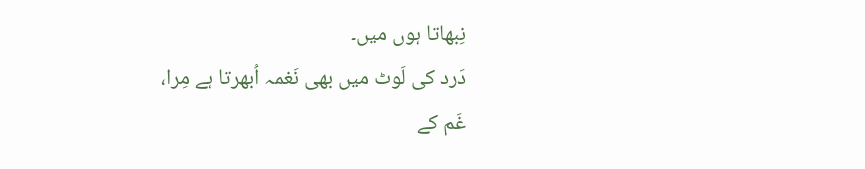نِبھاتا ہوں میں۔
دَرد کی لَوٹ میں بھی نَغمہ اُبھرتا ہے مِرا،
غَم کے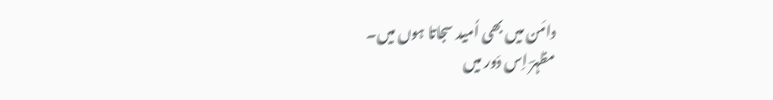دامَن میں بھی اُمید سجاتا ہوں میں۔
مظہرؔ اِس دَور میں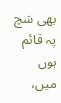بھی سَچ پہ قائم ہوں میں،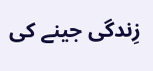زِندگی جینے کی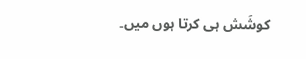کوشَش ہی کرتا ہوں میں۔